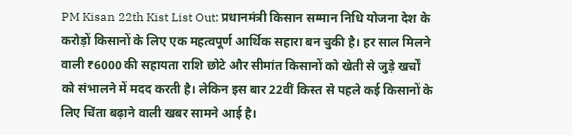PM Kisan 22th Kist List Out: प्रधानमंत्री किसान सम्मान निधि योजना देश के करोड़ों किसानों के लिए एक महत्वपूर्ण आर्थिक सहारा बन चुकी है। हर साल मिलने वाली ₹6000 की सहायता राशि छोटे और सीमांत किसानों को खेती से जुड़े खर्चों को संभालने में मदद करती है। लेकिन इस बार 22वीं किस्त से पहले कई किसानों के लिए चिंता बढ़ाने वाली खबर सामने आई है।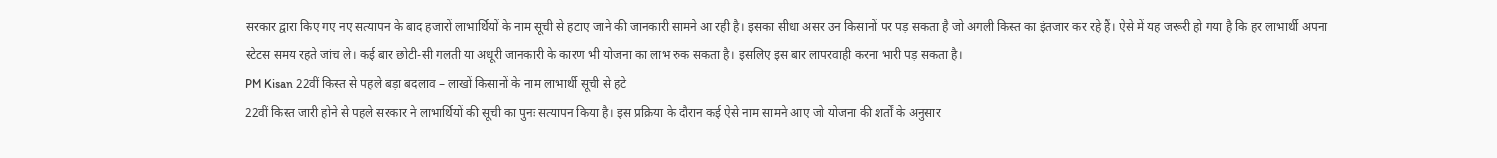सरकार द्वारा किए गए नए सत्यापन के बाद हजारों लाभार्थियों के नाम सूची से हटाए जाने की जानकारी सामने आ रही है। इसका सीधा असर उन किसानों पर पड़ सकता है जो अगली किस्त का इंतजार कर रहे हैं। ऐसे में यह जरूरी हो गया है कि हर लाभार्थी अपना स्टेटस समय रहते जांच ले। कई बार छोटी-सी गलती या अधूरी जानकारी के कारण भी योजना का लाभ रुक सकता है। इसलिए इस बार लापरवाही करना भारी पड़ सकता है।
PM Kisan 22वीं किस्त से पहले बड़ा बदलाव – लाखों किसानों के नाम लाभार्थी सूची से हटे
22वीं किस्त जारी होने से पहले सरकार ने लाभार्थियों की सूची का पुनः सत्यापन किया है। इस प्रक्रिया के दौरान कई ऐसे नाम सामने आए जो योजना की शर्तों के अनुसार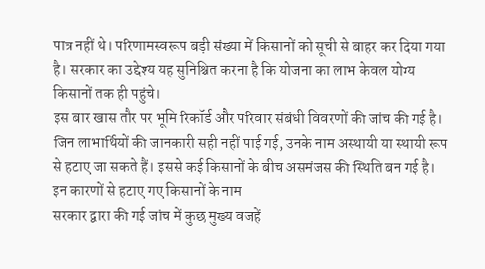पात्र नहीं थे। परिणामस्वरूप बड़ी संख्या में किसानों को सूची से बाहर कर दिया गया है। सरकार का उद्देश्य यह सुनिश्चित करना है कि योजना का लाभ केवल योग्य किसानों तक ही पहुंचे।
इस बार खास तौर पर भूमि रिकॉर्ड और परिवार संबंधी विवरणों की जांच की गई है। जिन लाभार्थियों की जानकारी सही नहीं पाई गई, उनके नाम अस्थायी या स्थायी रूप से हटाए जा सकते हैं। इससे कई किसानों के बीच असमंजस की स्थिति बन गई है।
इन कारणों से हटाए गए किसानों के नाम
सरकार द्वारा की गई जांच में कुछ मुख्य वजहें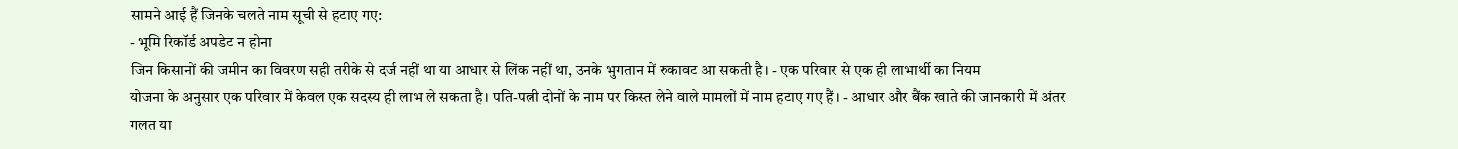सामने आई हैं जिनके चलते नाम सूची से हटाए गए:
- भूमि रिकॉर्ड अपडेट न होना
जिन किसानों की जमीन का विवरण सही तरीके से दर्ज नहीं था या आधार से लिंक नहीं था, उनके भुगतान में रुकावट आ सकती है। - एक परिवार से एक ही लाभार्थी का नियम
योजना के अनुसार एक परिवार में केवल एक सदस्य ही लाभ ले सकता है। पति-पत्नी दोनों के नाम पर किस्त लेने वाले मामलों में नाम हटाए गए हैं। - आधार और बैंक खाते की जानकारी में अंतर
गलत या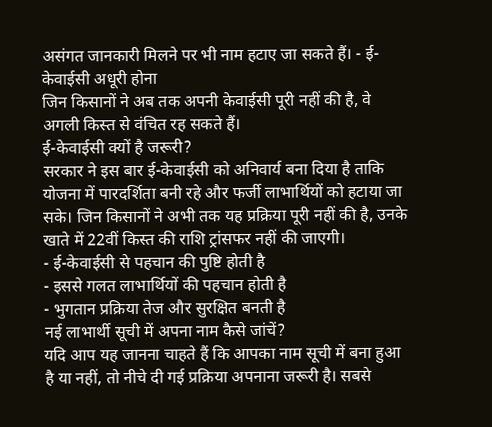असंगत जानकारी मिलने पर भी नाम हटाए जा सकते हैं। - ई-केवाईसी अधूरी होना
जिन किसानों ने अब तक अपनी केवाईसी पूरी नहीं की है, वे अगली किस्त से वंचित रह सकते हैं।
ई-केवाईसी क्यों है जरूरी?
सरकार ने इस बार ई-केवाईसी को अनिवार्य बना दिया है ताकि योजना में पारदर्शिता बनी रहे और फर्जी लाभार्थियों को हटाया जा सके। जिन किसानों ने अभी तक यह प्रक्रिया पूरी नहीं की है, उनके खाते में 22वीं किस्त की राशि ट्रांसफर नहीं की जाएगी।
- ई-केवाईसी से पहचान की पुष्टि होती है
- इससे गलत लाभार्थियों की पहचान होती है
- भुगतान प्रक्रिया तेज और सुरक्षित बनती है
नई लाभार्थी सूची में अपना नाम कैसे जांचें?
यदि आप यह जानना चाहते हैं कि आपका नाम सूची में बना हुआ है या नहीं, तो नीचे दी गई प्रक्रिया अपनाना जरूरी है। सबसे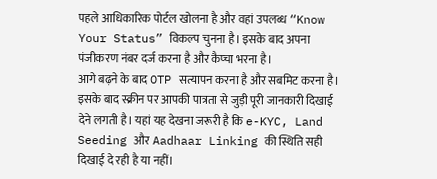पहले आधिकारिक पोर्टल खोलना है और वहां उपलब्ध “Know Your Status” विकल्प चुनना है। इसके बाद अपना पंजीकरण नंबर दर्ज करना है और कैप्चा भरना है।
आगे बढ़ने के बाद OTP सत्यापन करना है और सबमिट करना है। इसके बाद स्क्रीन पर आपकी पात्रता से जुड़ी पूरी जानकारी दिखाई देने लगती है। यहां यह देखना जरूरी है कि e-KYC, Land Seeding और Aadhaar Linking की स्थिति सही दिखाई दे रही है या नहीं।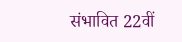संभावित 22वीं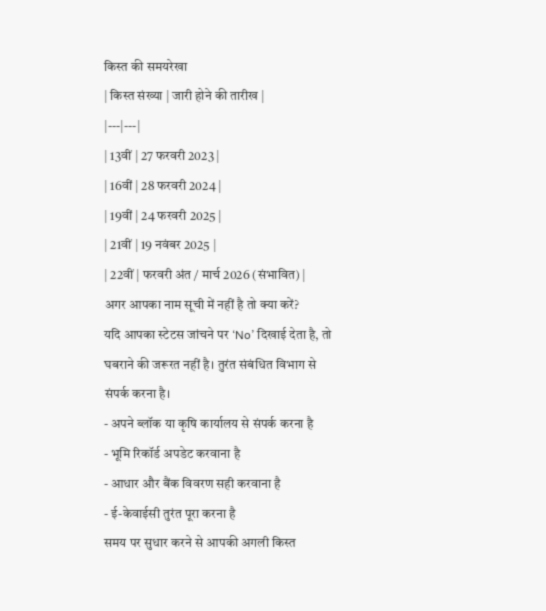किस्त की समयरेखा
| किस्त संख्या | जारी होने की तारीख |
|---|---|
| 13वीं | 27 फरवरी 2023 |
| 16वीं | 28 फरवरी 2024 |
| 19वीं | 24 फरवरी 2025 |
| 21वीं | 19 नवंबर 2025 |
| 22वीं | फरवरी अंत / मार्च 2026 (संभावित) |
अगर आपका नाम सूची में नहीं है तो क्या करें?
यदि आपका स्टेटस जांचने पर ‘No’ दिखाई देता है, तो घबराने की जरूरत नहीं है। तुरंत संबंधित विभाग से संपर्क करना है।
- अपने ब्लॉक या कृषि कार्यालय से संपर्क करना है
- भूमि रिकॉर्ड अपडेट करवाना है
- आधार और बैंक विवरण सही करवाना है
- ई-केवाईसी तुरंत पूरा करना है
समय पर सुधार करने से आपकी अगली किस्त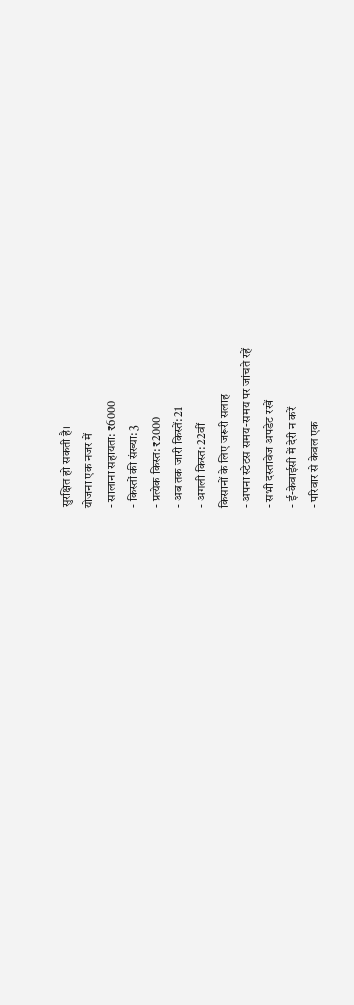सुरक्षित हो सकती है।
योजना एक नजर में
- सालाना सहायता: ₹6000
- किस्तों की संख्या: 3
- प्रत्येक किस्त: ₹2000
- अब तक जारी किस्तें: 21
- अगली किस्त: 22वीं
किसानों के लिए जरूरी सलाह
- अपना स्टेटस समय-समय पर जांचते रहें
- सभी दस्तावेज अपडेट रखें
- ई-केवाईसी में देरी न करें
- परिवार से केवल एक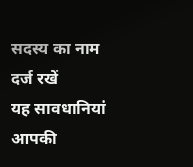सदस्य का नाम दर्ज रखें
यह सावधानियां आपकी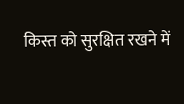किस्त को सुरक्षित रखने में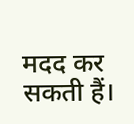मदद कर सकती हैं।